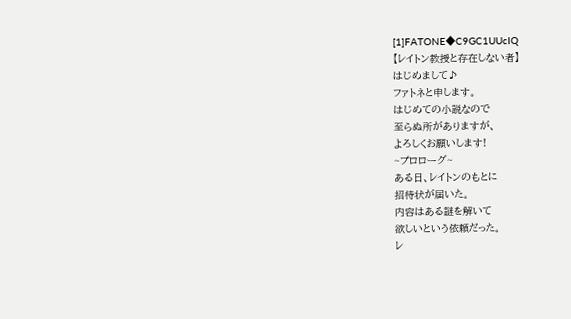[1]FATONE◆C9GC1UUcIQ
【レイトン教授と存在しない者】
はじめまして♪
ファトネと申します。
はじめての小説なので
至らぬ所がありますが、
よろしくお願いします!
~プロローグ~
ある日、レイトンのもとに
招待状が届いた。
内容はある謎を解いて
欲しいという依頼だった。
レ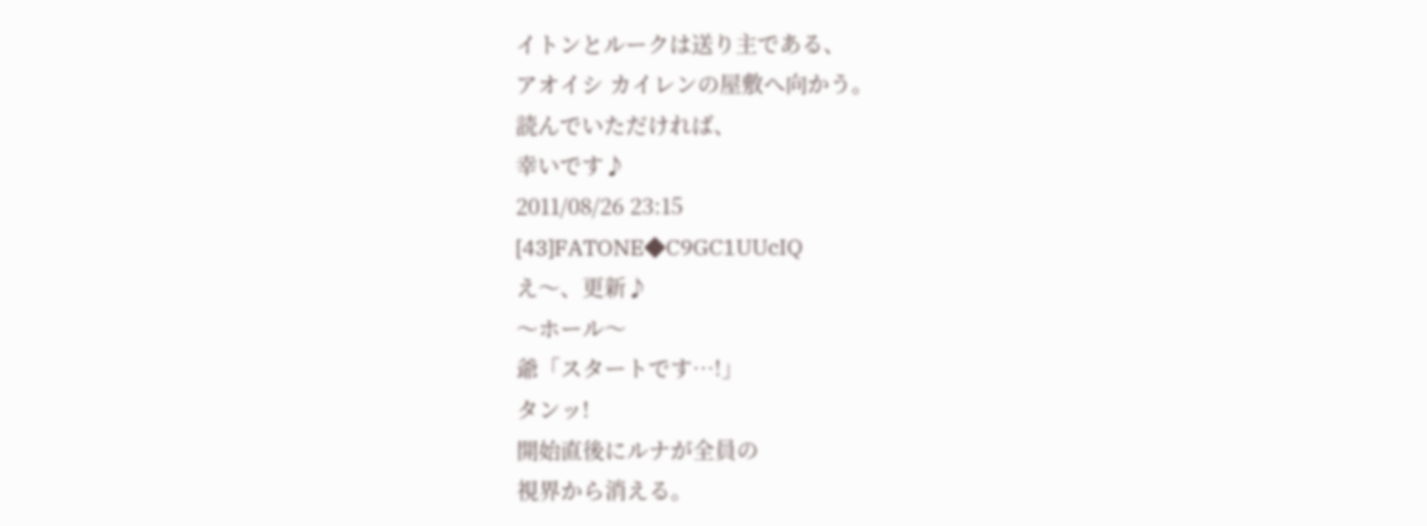イトンとルークは送り主である、
アオイシ カイレンの屋敷へ向かう。
読んでいただければ、
幸いです♪
2011/08/26 23:15
[43]FATONE◆C9GC1UUcIQ
え〜、更新♪
〜ホール〜
爺「スタートです…!」
タンッ!
開始直後にルナが全員の
視界から消える。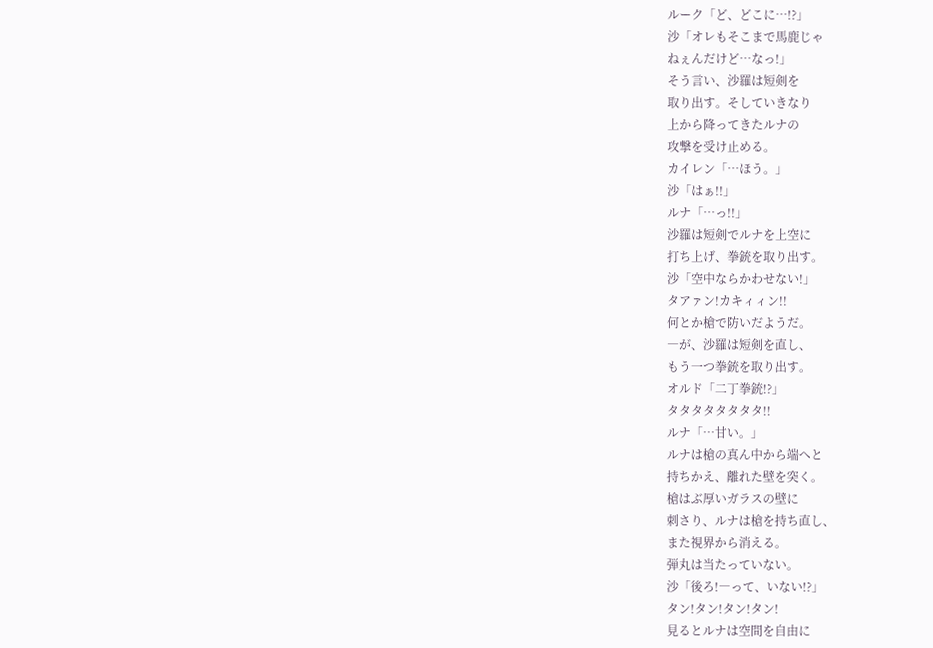ルーク「ど、どこに…!?」
沙「オレもそこまで馬鹿じゃ
ねぇんだけど…なっ!」
そう言い、沙羅は短剣を
取り出す。そしていきなり
上から降ってきたルナの
攻撃を受け止める。
カイレン「…ほう。」
沙「はぁ!!」
ルナ「…っ!!」
沙羅は短剣でルナを上空に
打ち上げ、拳銃を取り出す。
沙「空中ならかわせない!」
タアァン!カキィィン!!
何とか槍で防いだようだ。
―が、沙羅は短剣を直し、
もう一つ拳銃を取り出す。
オルド「二丁拳銃!?」
タタタタタタタタ!!
ルナ「…甘い。」
ルナは槍の真ん中から端へと
持ちかえ、離れた壁を突く。
槍はぶ厚いガラスの壁に
刺さり、ルナは槍を持ち直し、
また視界から消える。
弾丸は当たっていない。
沙「後ろ!―って、いない!?」
タン!タン!タン!タン!
見るとルナは空間を自由に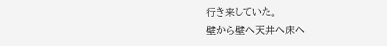行き来していた。
壁から壁へ天井へ床へ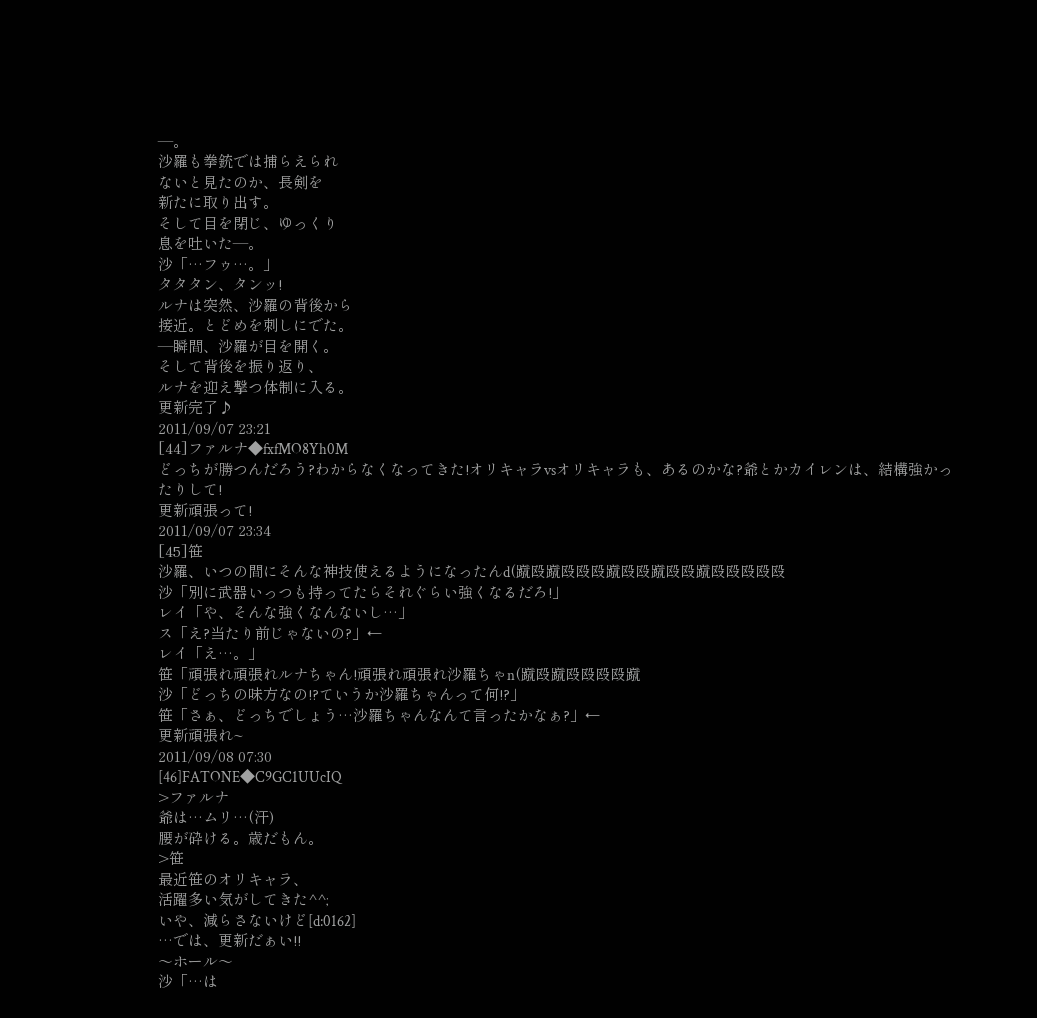―。
沙羅も拳銃では捕らえられ
ないと見たのか、長剣を
新たに取り出す。
そして目を閉じ、ゆっくり
息を吐いた―。
沙「…フゥ…。」
タタタン、タンッ!
ルナは突然、沙羅の背後から
接近。とどめを刺しにでた。
―瞬間、沙羅が目を開く。
そして背後を振り返り、
ルナを迎え撃つ体制に入る。
更新完了♪
2011/09/07 23:21
[44]ファルナ◆fxfMO8Yh0M
どっちが勝つんだろう?わからなくなってきた!オリキャラvsオリキャラも、あるのかな?爺とかカイレンは、結構強かったりして!
更新頑張って!
2011/09/07 23:34
[45]笹
沙羅、いつの間にそんな神技使えるようになったんd(蹴殴蹴殴殴殴蹴殴殴蹴殴殴蹴殴殴殴殴殴
沙「別に武器いっつも持ってたらそれぐらい強くなるだろ!」
レイ「や、そんな強くなんないし…」
ス「え?当たり前じゃないの?」←
レイ「え…。」
笹「頑張れ頑張れルナちゃん!頑張れ頑張れ沙羅ちゃn(蹴殴蹴殴殴殴殴蹴
沙「どっちの味方なの!?ていうか沙羅ちゃんって何!?」
笹「さぁ、どっちでしょう…沙羅ちゃんなんて言ったかなぁ?」←
更新頑張れ~
2011/09/08 07:30
[46]FATONE◆C9GC1UUcIQ
>ファルナ
爺は…ムリ…(汗)
腰が砕ける。歳だもん。
>笹
最近笹のオリキャラ、
活躍多い気がしてきた^^;
いや、減らさないけど[d:0162]
…では、更新だぁい!!
〜ホール〜
沙「…は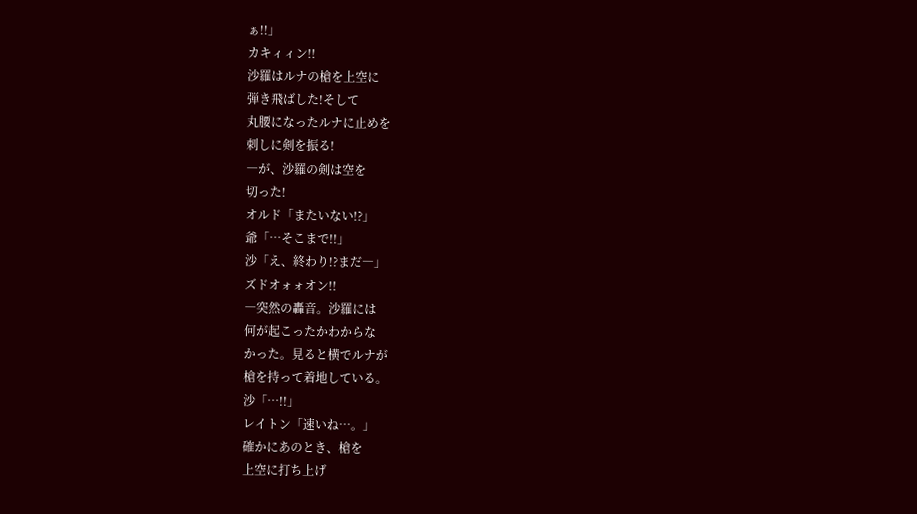ぁ!!」
カキィィン!!
沙羅はルナの槍を上空に
弾き飛ばした!そして
丸腰になったルナに止めを
刺しに剣を振る!
―が、沙羅の剣は空を
切った!
オルド「またいない!?」
爺「…そこまで!!」
沙「え、終わり!?まだ―」
ズドオォォオン!!
―突然の轟音。沙羅には
何が起こったかわからな
かった。見ると横でルナが
槍を持って着地している。
沙「…!!」
レイトン「速いね…。」
確かにあのとき、槍を
上空に打ち上げ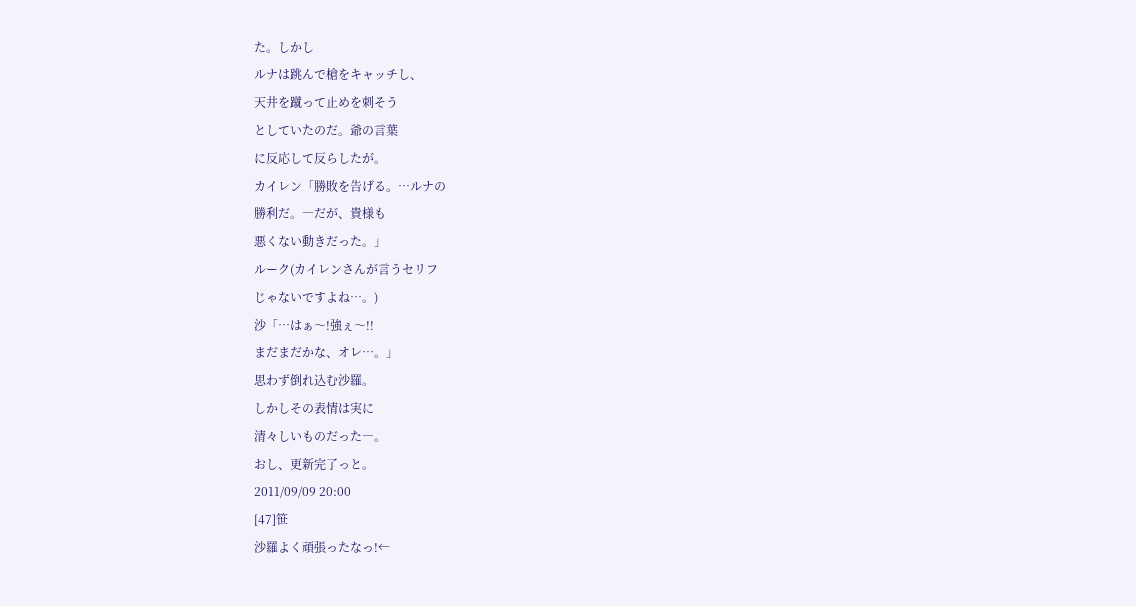た。しかし
ルナは跳んで槍をキャッチし、
天井を蹴って止めを刺そう
としていたのだ。爺の言葉
に反応して反らしたが。
カイレン「勝敗を告げる。…ルナの
勝利だ。―だが、貴様も
悪くない動きだった。」
ルーク(カイレンさんが言うセリフ
じゃないですよね…。)
沙「…はぁ〜!強ぇ〜!!
まだまだかな、オレ…。」
思わず倒れ込む沙羅。
しかしその表情は実に
清々しいものだった―。
おし、更新完了っと。
2011/09/09 20:00
[47]笹
沙羅よく頑張ったなっ!←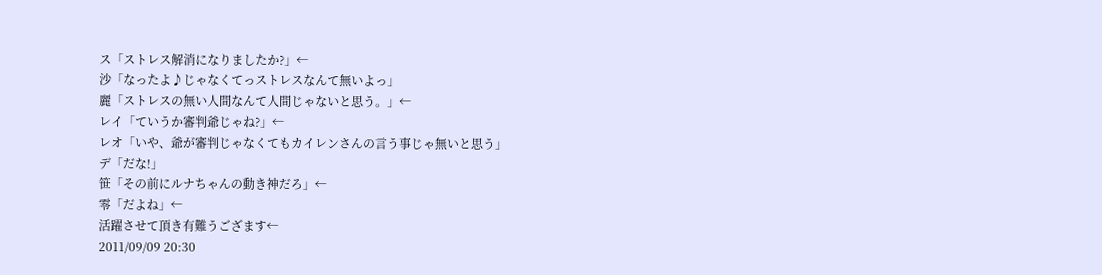ス「ストレス解消になりましたか?」←
沙「なったよ♪じゃなくてっストレスなんて無いよっ」
麗「ストレスの無い人間なんて人間じゃないと思う。」←
レイ「ていうか審判爺じゃね?」←
レオ「いや、爺が審判じゃなくてもカイレンさんの言う事じゃ無いと思う」
デ「だな!」
笹「その前にルナちゃんの動き神だろ」←
零「だよね」←
活躍させて頂き有難うござます←
2011/09/09 20:30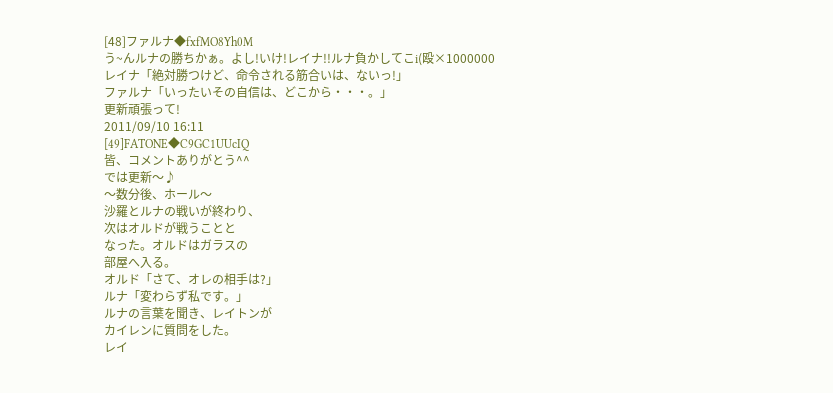[48]ファルナ◆fxfMO8Yh0M
う~んルナの勝ちかぁ。よし!いけ!レイナ!!ルナ負かしてこi(殴×1000000
レイナ「絶対勝つけど、命令される筋合いは、ないっ!」
ファルナ「いったいその自信は、どこから・・・。」
更新頑張って!
2011/09/10 16:11
[49]FATONE◆C9GC1UUcIQ
皆、コメントありがとう^^
では更新〜♪
〜数分後、ホール〜
沙羅とルナの戦いが終わり、
次はオルドが戦うことと
なった。オルドはガラスの
部屋へ入る。
オルド「さて、オレの相手は?」
ルナ「変わらず私です。」
ルナの言葉を聞き、レイトンが
カイレンに質問をした。
レイ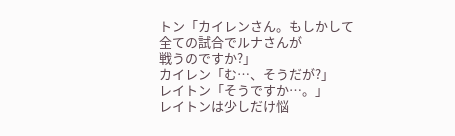トン「カイレンさん。もしかして
全ての試合でルナさんが
戦うのですか?」
カイレン「む…、そうだが?」
レイトン「そうですか…。」
レイトンは少しだけ悩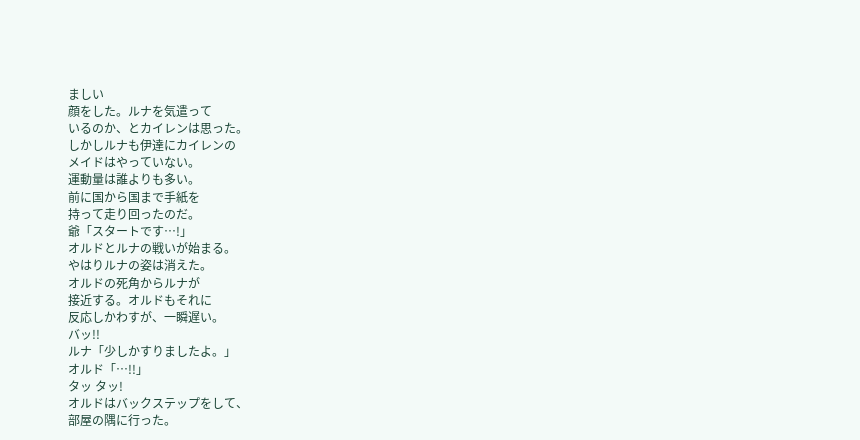ましい
顔をした。ルナを気遣って
いるのか、とカイレンは思った。
しかしルナも伊達にカイレンの
メイドはやっていない。
運動量は誰よりも多い。
前に国から国まで手紙を
持って走り回ったのだ。
爺「スタートです…!」
オルドとルナの戦いが始まる。
やはりルナの姿は消えた。
オルドの死角からルナが
接近する。オルドもそれに
反応しかわすが、一瞬遅い。
バッ!!
ルナ「少しかすりましたよ。」
オルド「…!!」
タッ タッ!
オルドはバックステップをして、
部屋の隅に行った。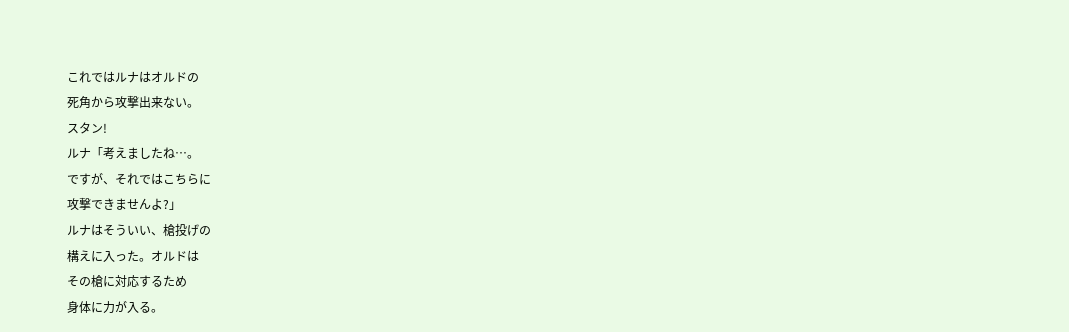これではルナはオルドの
死角から攻撃出来ない。
スタン!
ルナ「考えましたね…。
ですが、それではこちらに
攻撃できませんよ?」
ルナはそういい、槍投げの
構えに入った。オルドは
その槍に対応するため
身体に力が入る。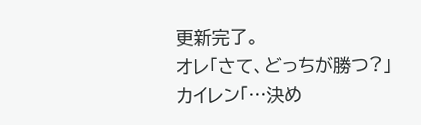更新完了。
オレ「さて、どっちが勝つ?」
カイレン「…決め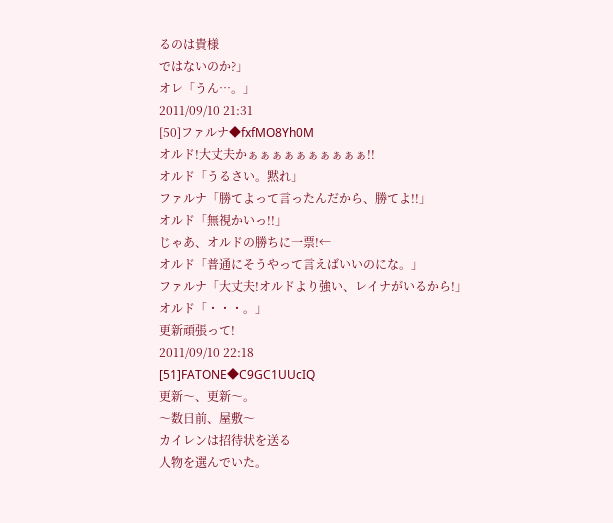るのは貴様
ではないのか?」
オレ「うん…。」
2011/09/10 21:31
[50]ファルナ◆fxfMO8Yh0M
オルド!大丈夫かぁぁぁぁぁぁぁぁぁぁ!!
オルド「うるさい。黙れ」
ファルナ「勝てよって言ったんだから、勝てよ!!」
オルド「無視かいっ!!」
じゃあ、オルドの勝ちに一票!←
オルド「普通にそうやって言えばいいのにな。」
ファルナ「大丈夫!オルドより強い、レイナがいるから!」
オルド「・・・。」
更新頑張って!
2011/09/10 22:18
[51]FATONE◆C9GC1UUcIQ
更新〜、更新〜。
〜数日前、屋敷〜
カイレンは招待状を送る
人物を選んでいた。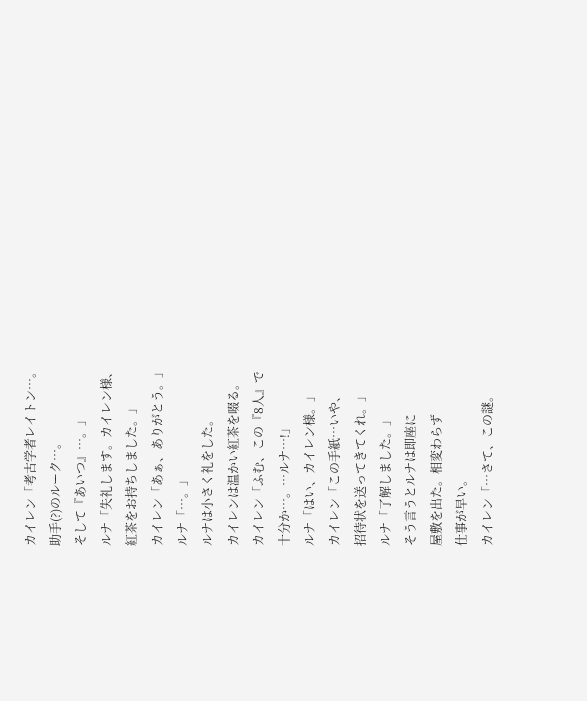カイレン「考古学者レイトン…。
助手(?)のルーク…。
そして『あいつ』…。」
ルナ「失礼します。カイレン様、
紅茶をお持ちしました。」
カイレン「あぁ、ありがとう。」
ルナ「…。」
ルナは小さく礼をした。
カイレンは温かい紅茶を啜る。
カイレン「ふむ、この『8人』で
十分か…。…ルナ…!」
ルナ「はい、カイレン様。」
カイレン「この手紙…いや、
招待状を送ってきてくれ。」
ルナ「了解しました。」
そう言うとルナは即座に
屋敷を出た。相変わらず
仕事が早い。
カイレン「…さて、この謎。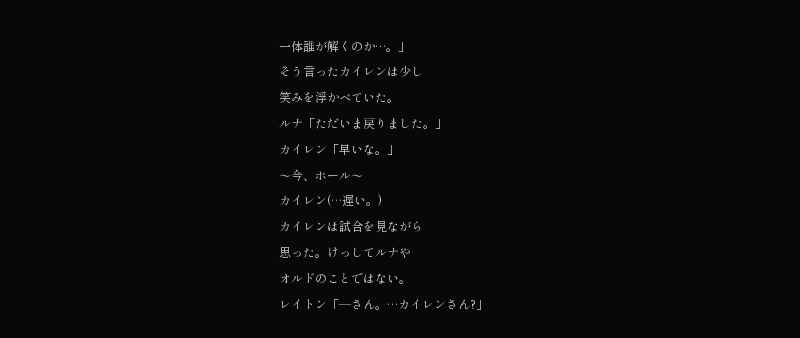一体誰が解くのか…。」
そう言ったカイレンは少し
笑みを浮かべていた。
ルナ「ただいま戻りました。」
カイレン「早いな。」
〜今、ホール〜
カイレン(…遅い。)
カイレンは試合を見ながら
思った。けっしてルナや
オルドのことではない。
レイトン「―さん。…カイレンさん?」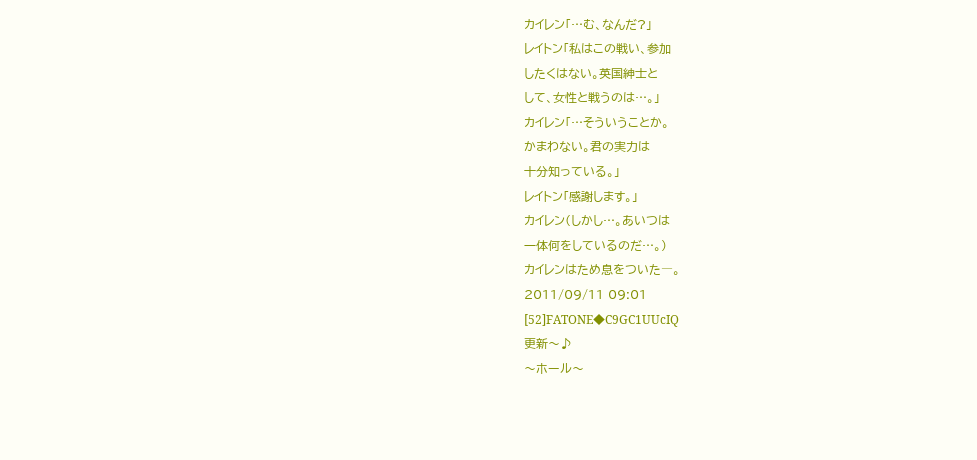カイレン「…む、なんだ?」
レイトン「私はこの戦い、参加
したくはない。英国紳士と
して、女性と戦うのは…。」
カイレン「…そういうことか。
かまわない。君の実力は
十分知っている。」
レイトン「感謝します。」
カイレン(しかし…。あいつは
一体何をしているのだ…。)
カイレンはため息をついた―。
2011/09/11 09:01
[52]FATONE◆C9GC1UUcIQ
更新〜♪
〜ホール〜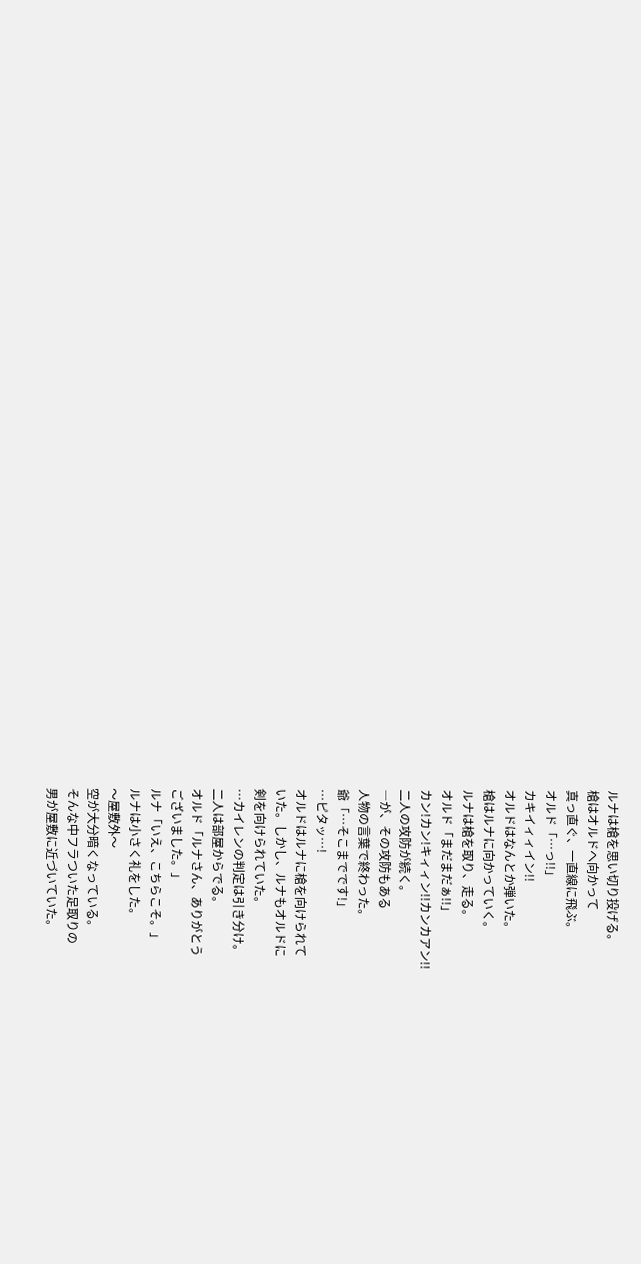ルナは槍を思い切り投げる。
槍はオルドへ向かって
真っ直ぐ、一直線に飛ぶ。
オルド「…っ!!」
カキイィィイン!!
オルドはなんとか弾いた。
槍はルナに向かっていく。
ルナは槍を取り、走る。
オルド「まだまだぁ!!」
カン!カン!キィィン!!カンカアン!!
二人の攻防が続く。
―が、その攻防もある
人物の言葉で終わった。
爺「…そこまでです!」
…ピタッ…!
オルドはルナに槍を向けられて
いた。しかし、ルナもオルドに
剣を向けられていた。
…カイレンの判定は引き分け。
二人は部屋からでる。
オルド「ルナさん、ありがとう
ございました。」
ルナ「いえ、こちらこそ。」
ルナは小さく礼をした。
〜屋敷外〜
空が大分暗くなっている。
そんな中フラついた足取りの
男が屋敷に近づいていた。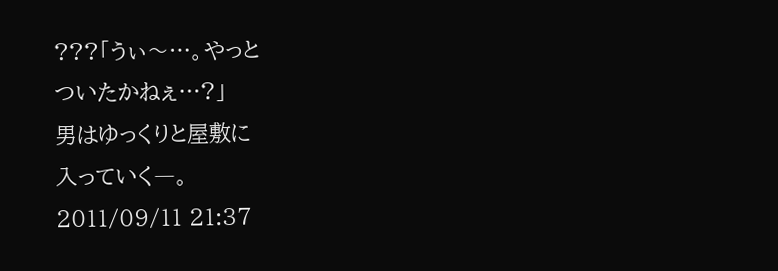???「うぃ〜…。やっと
ついたかねぇ…?」
男はゆっくりと屋敷に
入っていく―。
2011/09/11 21:37